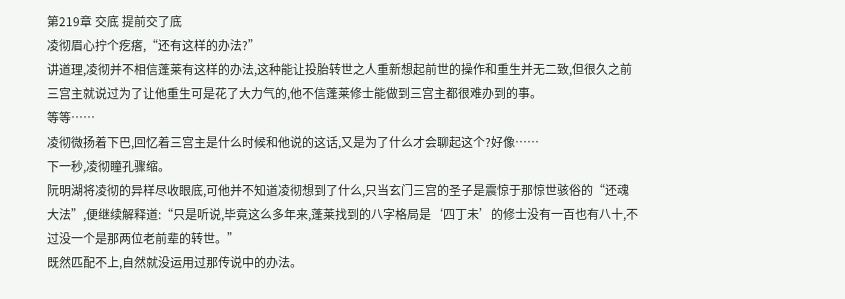第219章 交底 提前交了底
凌彻眉心拧个疙瘩,“还有这样的办法?”
讲道理,凌彻并不相信蓬莱有这样的办法,这种能让投胎转世之人重新想起前世的操作和重生并无二致,但很久之前三宫主就说过为了让他重生可是花了大力气的,他不信蓬莱修士能做到三宫主都很难办到的事。
等等……
凌彻微扬着下巴,回忆着三宫主是什么时候和他说的这话,又是为了什么才会聊起这个?好像……
下一秒,凌彻瞳孔骤缩。
阮明湖将凌彻的异样尽收眼底,可他并不知道凌彻想到了什么,只当玄门三宫的圣子是震惊于那惊世骇俗的“还魂大法”,便继续解释道:“只是听说,毕竟这么多年来,蓬莱找到的八字格局是‘四丁未’的修士没有一百也有八十,不过没一个是那两位老前辈的转世。”
既然匹配不上,自然就没运用过那传说中的办法。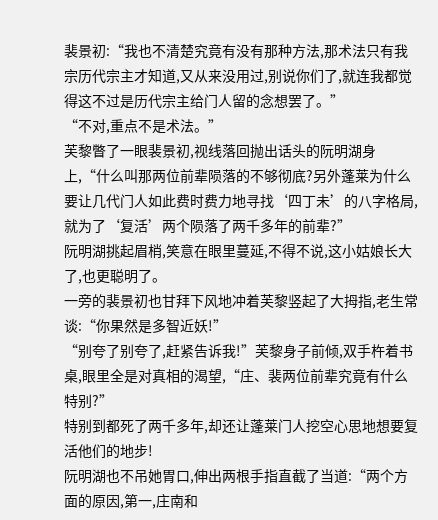裴景初:“我也不清楚究竟有没有那种方法,那术法只有我宗历代宗主才知道,又从来没用过,别说你们了,就连我都觉得这不过是历代宗主给门人留的念想罢了。”
“不对,重点不是术法。”
芙黎瞥了一眼裴景初,视线落回抛出话头的阮明湖身上,“什么叫那两位前辈陨落的不够彻底?另外蓬莱为什么要让几代门人如此费时费力地寻找‘四丁未’的八字格局,就为了‘复活’两个陨落了两千多年的前辈?”
阮明湖挑起眉梢,笑意在眼里蔓延,不得不说,这小姑娘长大了,也更聪明了。
一旁的裴景初也甘拜下风地冲着芙黎竖起了大拇指,老生常谈:“你果然是多智近妖!”
“别夸了别夸了,赶紧告诉我!”芙黎身子前倾,双手杵着书桌,眼里全是对真相的渴望,“庄、裴两位前辈究竟有什么特别?”
特别到都死了两千多年,却还让蓬莱门人挖空心思地想要复活他们的地步!
阮明湖也不吊她胃口,伸出两根手指直截了当道:“两个方面的原因,第一,庄南和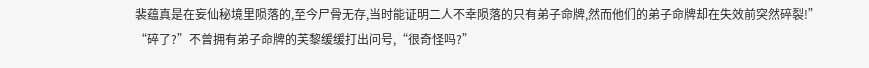裴蕴真是在妄仙秘境里陨落的,至今尸骨无存,当时能证明二人不幸陨落的只有弟子命牌,然而他们的弟子命牌却在失效前突然碎裂!”
“碎了?”不曾拥有弟子命牌的芙黎缓缓打出问号,“很奇怪吗?”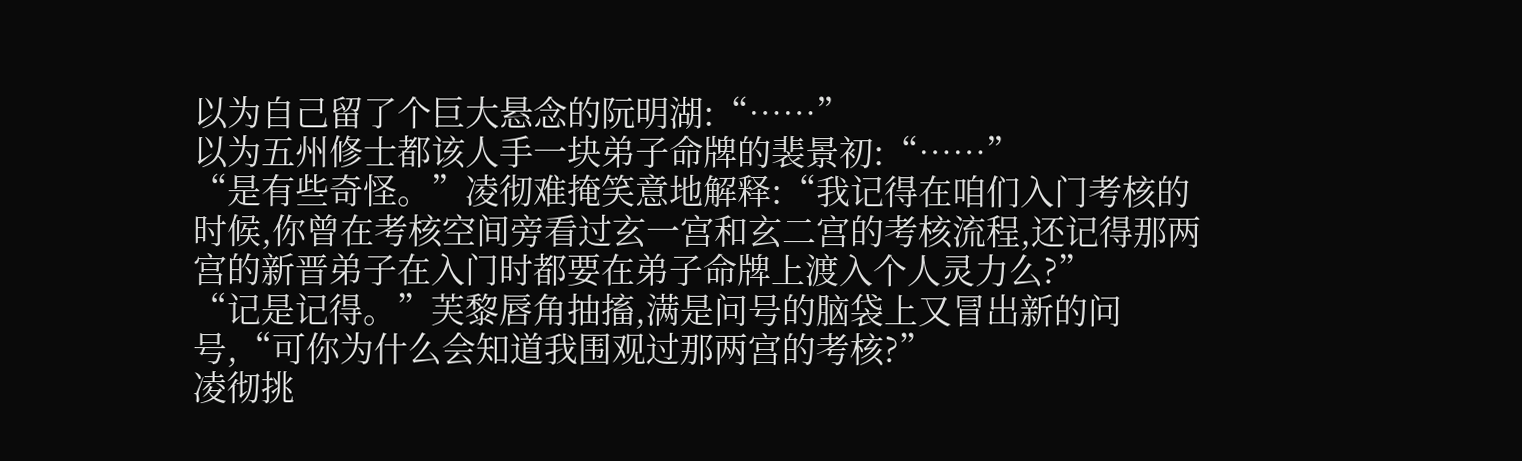以为自己留了个巨大悬念的阮明湖:“……”
以为五州修士都该人手一块弟子命牌的裴景初:“……”
“是有些奇怪。”凌彻难掩笑意地解释:“我记得在咱们入门考核的时候,你曾在考核空间旁看过玄一宫和玄二宫的考核流程,还记得那两宫的新晋弟子在入门时都要在弟子命牌上渡入个人灵力么?”
“记是记得。”芙黎唇角抽搐,满是问号的脑袋上又冒出新的问号,“可你为什么会知道我围观过那两宫的考核?”
凌彻挑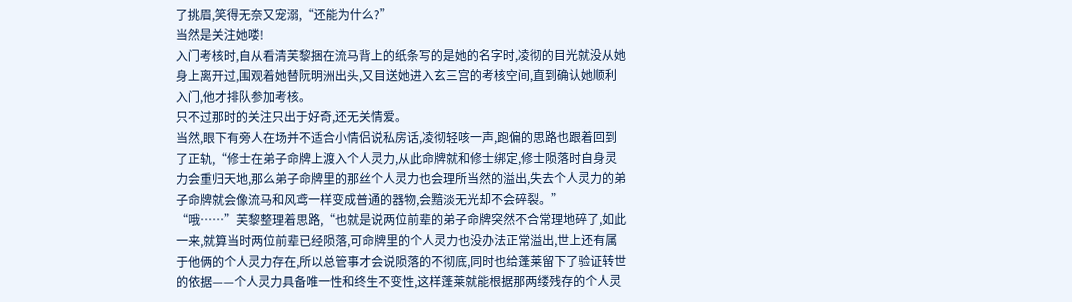了挑眉,笑得无奈又宠溺,“还能为什么?”
当然是关注她喽!
入门考核时,自从看清芙黎捆在流马背上的纸条写的是她的名字时,凌彻的目光就没从她身上离开过,围观着她替阮明洲出头,又目送她进入玄三宫的考核空间,直到确认她顺利入门,他才排队参加考核。
只不过那时的关注只出于好奇,还无关情爱。
当然,眼下有旁人在场并不适合小情侣说私房话,凌彻轻咳一声,跑偏的思路也跟着回到了正轨,“修士在弟子命牌上渡入个人灵力,从此命牌就和修士绑定,修士陨落时自身灵力会重归天地,那么弟子命牌里的那丝个人灵力也会理所当然的溢出,失去个人灵力的弟子命牌就会像流马和风鸢一样变成普通的器物,会黯淡无光却不会碎裂。”
“哦……”芙黎整理着思路,“也就是说两位前辈的弟子命牌突然不合常理地碎了,如此一来,就算当时两位前辈已经陨落,可命牌里的个人灵力也没办法正常溢出,世上还有属于他俩的个人灵力存在,所以总管事才会说陨落的不彻底,同时也给蓬莱留下了验证转世的依据——个人灵力具备唯一性和终生不变性,这样蓬莱就能根据那两缕残存的个人灵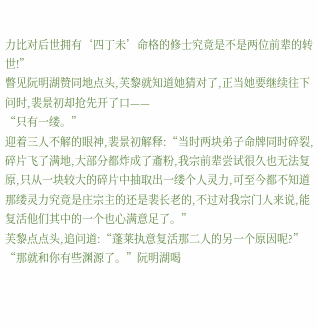力比对后世拥有‘四丁未’命格的修士究竟是不是两位前辈的转世!”
瞥见阮明湖赞同地点头,芙黎就知道她猜对了,正当她要继续往下问时,裴景初却抢先开了口——
“只有一缕。”
迎着三人不解的眼神,裴景初解释:“当时两块弟子命牌同时碎裂,碎片飞了满地,大部分都炸成了齑粉,我宗前辈尝试很久也无法复原,只从一块较大的碎片中抽取出一缕个人灵力,可至今都不知道那缕灵力究竟是庄宗主的还是裴长老的,不过对我宗门人来说,能复活他们其中的一个也心满意足了。”
芙黎点点头,追问道:“蓬莱执意复活那二人的另一个原因呢?”
“那就和你有些渊源了。”阮明湖喝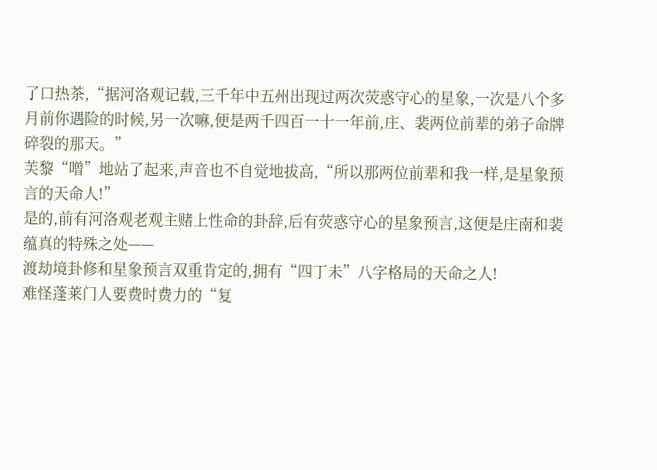了口热茶,“据河洛观记载,三千年中五州出现过两次荧惑守心的星象,一次是八个多月前你遇险的时候,另一次嘛,便是两千四百一十一年前,庄、裴两位前辈的弟子命牌碎裂的那天。”
芙黎“噌”地站了起来,声音也不自觉地拔高,“所以那两位前辈和我一样,是星象预言的天命人!”
是的,前有河洛观老观主赌上性命的卦辞,后有荧惑守心的星象预言,这便是庄南和裴蕴真的特殊之处——
渡劫境卦修和星象预言双重肯定的,拥有“四丁未”八字格局的天命之人!
难怪蓬莱门人要费时费力的“复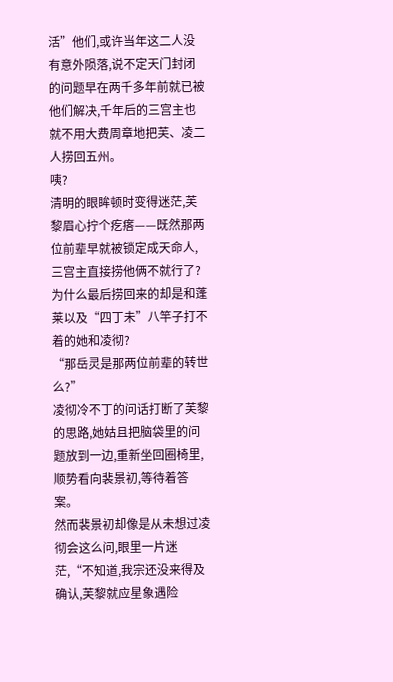活”他们,或许当年这二人没有意外陨落,说不定天门封闭的问题早在两千多年前就已被他们解决,千年后的三宫主也就不用大费周章地把芙、凌二人捞回五州。
咦?
清明的眼眸顿时变得迷茫,芙黎眉心拧个疙瘩——既然那两位前辈早就被锁定成天命人,三宫主直接捞他俩不就行了?为什么最后捞回来的却是和蓬莱以及“四丁未”八竿子打不着的她和凌彻?
“那岳灵是那两位前辈的转世么?”
凌彻冷不丁的问话打断了芙黎的思路,她姑且把脑袋里的问题放到一边,重新坐回圈椅里,顺势看向裴景初,等待着答案。
然而裴景初却像是从未想过凌彻会这么问,眼里一片迷茫,“不知道,我宗还没来得及确认,芙黎就应星象遇险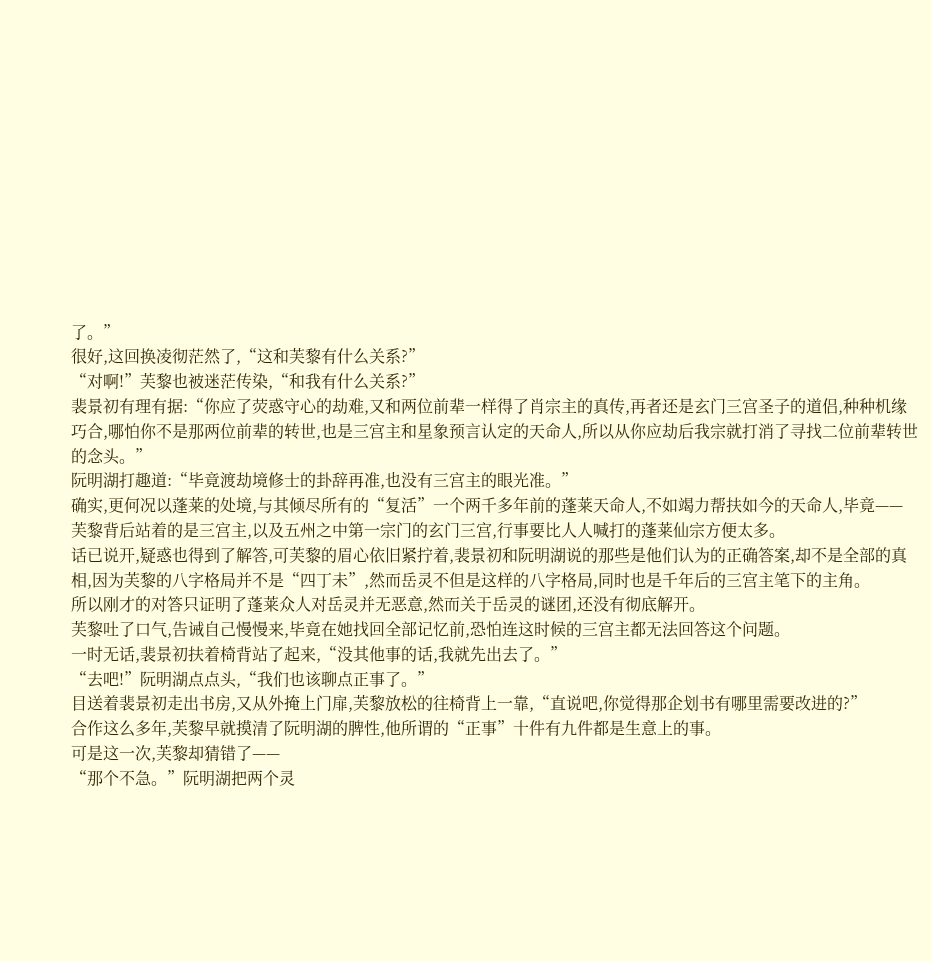了。”
很好,这回换凌彻茫然了,“这和芙黎有什么关系?”
“对啊!”芙黎也被迷茫传染,“和我有什么关系?”
裴景初有理有据:“你应了荧惑守心的劫难,又和两位前辈一样得了肖宗主的真传,再者还是玄门三宫圣子的道侣,种种机缘巧合,哪怕你不是那两位前辈的转世,也是三宫主和星象预言认定的天命人,所以从你应劫后我宗就打消了寻找二位前辈转世的念头。”
阮明湖打趣道:“毕竟渡劫境修士的卦辞再准,也没有三宫主的眼光准。”
确实,更何况以蓬莱的处境,与其倾尽所有的“复活”一个两千多年前的蓬莱天命人,不如竭力帮扶如今的天命人,毕竟——
芙黎背后站着的是三宫主,以及五州之中第一宗门的玄门三宫,行事要比人人喊打的蓬莱仙宗方便太多。
话已说开,疑惑也得到了解答,可芙黎的眉心依旧紧拧着,裴景初和阮明湖说的那些是他们认为的正确答案,却不是全部的真相,因为芙黎的八字格局并不是“四丁未”,然而岳灵不但是这样的八字格局,同时也是千年后的三宫主笔下的主角。
所以刚才的对答只证明了蓬莱众人对岳灵并无恶意,然而关于岳灵的谜团,还没有彻底解开。
芙黎吐了口气,告诫自己慢慢来,毕竟在她找回全部记忆前,恐怕连这时候的三宫主都无法回答这个问题。
一时无话,裴景初扶着椅背站了起来,“没其他事的话,我就先出去了。”
“去吧!”阮明湖点点头,“我们也该聊点正事了。”
目送着裴景初走出书房,又从外掩上门扉,芙黎放松的往椅背上一靠,“直说吧,你觉得那企划书有哪里需要改进的?”
合作这么多年,芙黎早就摸清了阮明湖的脾性,他所谓的“正事”十件有九件都是生意上的事。
可是这一次,芙黎却猜错了——
“那个不急。”阮明湖把两个灵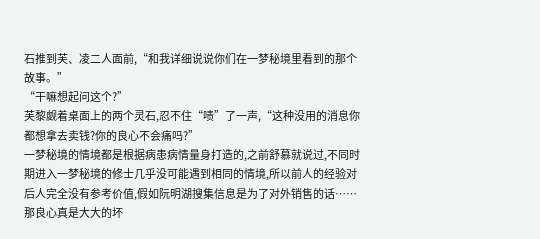石推到芙、凌二人面前,“和我详细说说你们在一梦秘境里看到的那个故事。”
“干嘛想起问这个?”
芙黎觑着桌面上的两个灵石,忍不住“啧”了一声,“这种没用的消息你都想拿去卖钱?你的良心不会痛吗?”
一梦秘境的情境都是根据病患病情量身打造的,之前舒慕就说过,不同时期进入一梦秘境的修士几乎没可能遇到相同的情境,所以前人的经验对后人完全没有参考价值,假如阮明湖搜集信息是为了对外销售的话……
那良心真是大大的坏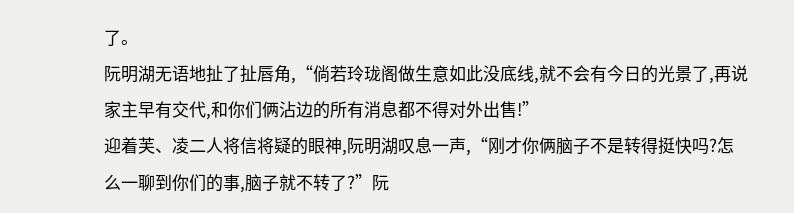了。
阮明湖无语地扯了扯唇角,“倘若玲珑阁做生意如此没底线,就不会有今日的光景了,再说家主早有交代,和你们俩沾边的所有消息都不得对外出售!”
迎着芙、凌二人将信将疑的眼神,阮明湖叹息一声,“刚才你俩脑子不是转得挺快吗?怎么一聊到你们的事,脑子就不转了?”阮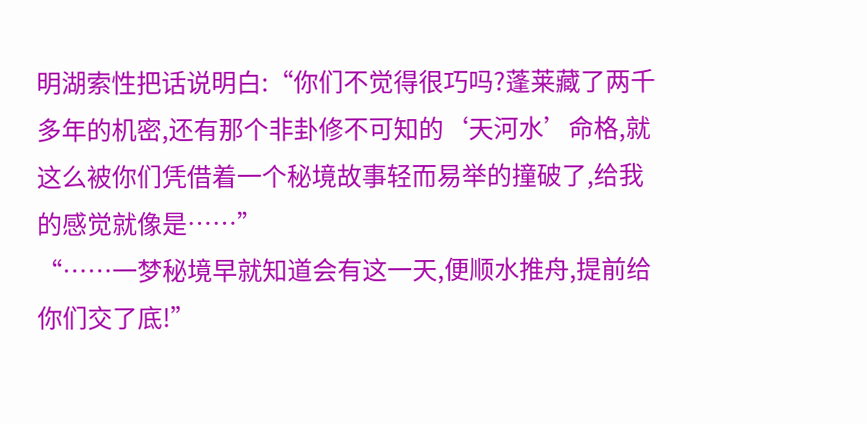明湖索性把话说明白:“你们不觉得很巧吗?蓬莱藏了两千多年的机密,还有那个非卦修不可知的‘天河水’命格,就这么被你们凭借着一个秘境故事轻而易举的撞破了,给我的感觉就像是……”
“……一梦秘境早就知道会有这一天,便顺水推舟,提前给你们交了底!”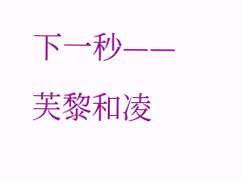下一秒——
芙黎和凌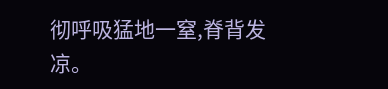彻呼吸猛地一窒,脊背发凉。